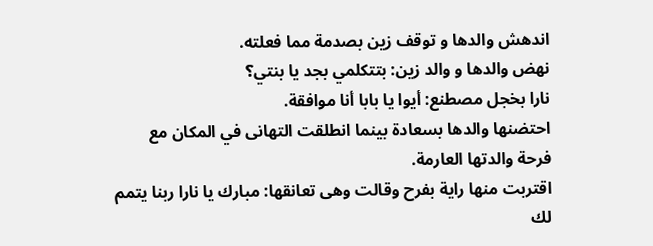اندهش والدها و توقف زين بصدمة مما فعلته.
نهض والدها و والد زين: بتتكلمي بجد يا بنتي؟
نارا بخجل مصطنع: أيوا يا بابا أنا موافقة.
احتضنها والدها بسعادة بينما انطلقت التهانى في المكان مع فرحة والدتها العارمة.
اقتربت منها راية بفرح وقالت وهى تعانقها: مبارك يا نارا ربنا يتمم لك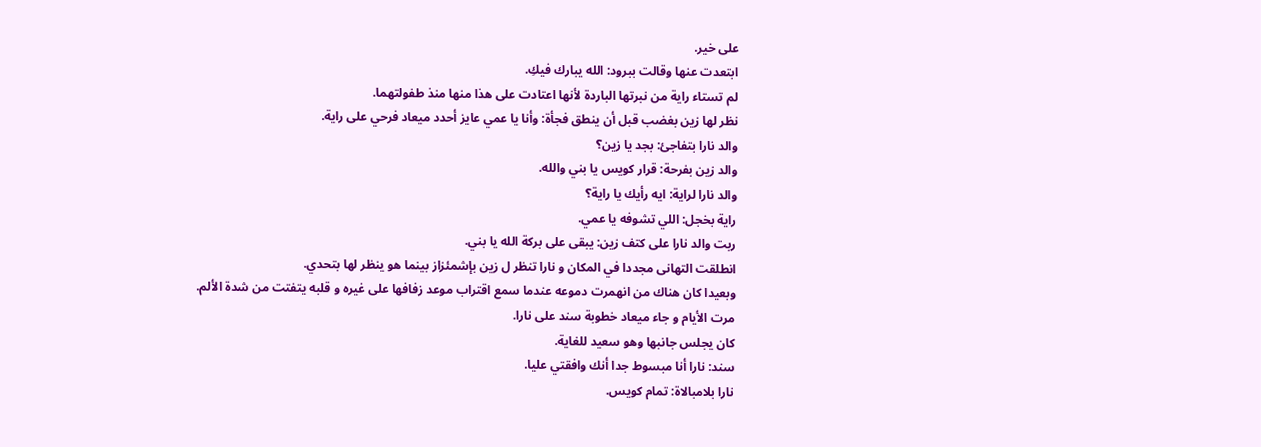على خير.
ابتعدت عنها وقالت ببرود: الله يبارك فيكِ.
لم تستاء راية من نبرتها الباردة لأنها اعتادت على هذا منها منذ طفولتهما.
نظر لها زين بغضب قبل أن ينطق فجأة: وأنا يا عمي عايز أحدد ميعاد فرحي على راية.
والد نارا بتفاجئ: بجد يا زين؟
والد زين بفرحة: قرار كويس يا بني والله.
والد نارا لراية: ايه رأيك يا راية؟
راية بخجل: اللي تشوفه يا عمي.
ربت والد نارا على كتف زين: يبقى على بركة الله يا بني.
انطلقت التهانى مجددا في المكان و نارا تنظر ل زين بإشمئزاز بينما هو ينظر لها بتحدي.
وبعيدا كان هناك من انهمرت دموعه عندما سمع اقتراب موعد زفافها على غيره و قلبه يتفتت من شدة الألم.
مرت الأيام و جاء ميعاد خطوبة سند على نارا.
كان يجلس جانبها وهو سعيد للغاية.
سند: نارا أنا مبسوط جدا أنك وافقتي عليا.
نارا بلامبالاة: تمام كويس.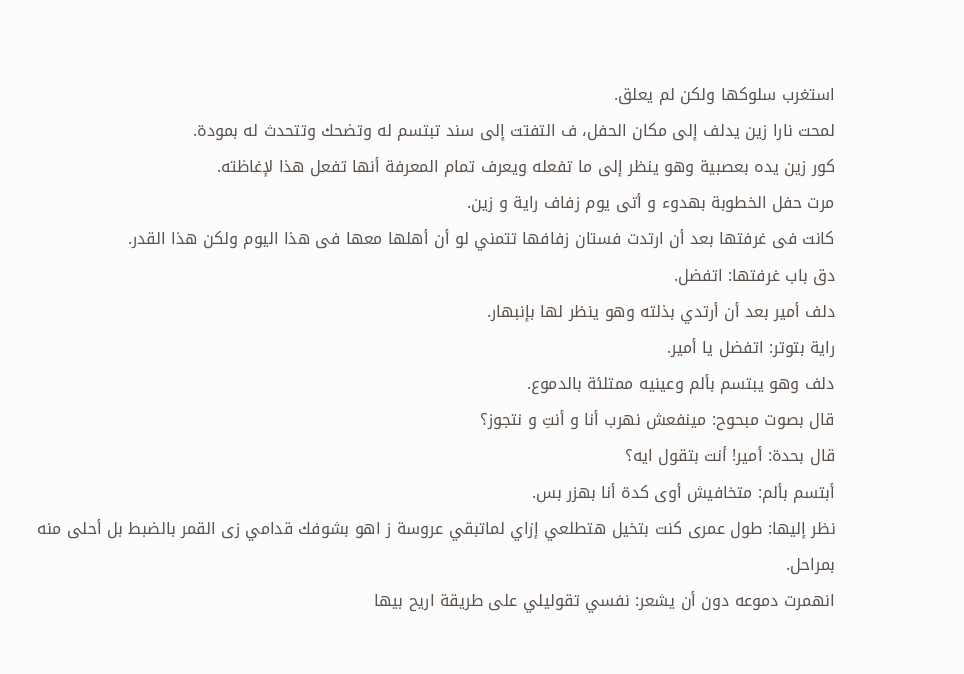استغرب سلوكها ولكن لم يعلق.
لمحت نارا زين يدلف إلى مكان الحفل، ف التفتت إلى سند تبتسم له وتضحك وتتحدث له بمودة.
كور زين يده بعصبية وهو ينظر إلى ما تفعله ويعرف تمام المعرفة أنها تفعل هذا لإغاظته.
مرت حفل الخطوبة بهدوء و أتى يوم زفاف راية و زين.
كانت فى غرفتها بعد أن ارتدت فستان زفافها تتمني لو أن أهلها معها فى هذا اليوم ولكن هذا القدر.
دق باب غرفتها: اتفضل.
دلف أمير بعد أن أرتدي بذلته وهو ينظر لها بإنبهار.
راية بتوتر: اتفضل يا أمير.
دلف وهو يبتسم بألم وعينيه ممتلئة بالدموع.
قال بصوت مبحوح: مينفعش نهرب أنا و أنتِ و نتجوز؟
قال بحدة: أمير! أنت بتقول ايه؟
أبتسم بألم: متخافيش أوى كدة أنا بهزر بس.
نظر إليها: طول عمرى كنت بتخيل هتطلعي إزاي لماتبقي عروسة ز اهو بشوفك قدامي زى القمر بالضبط بل أحلى منه بمراحل.
انهمرت دموعه دون أن يشعر: نفسي تقوليلي على طريقة اريح بيها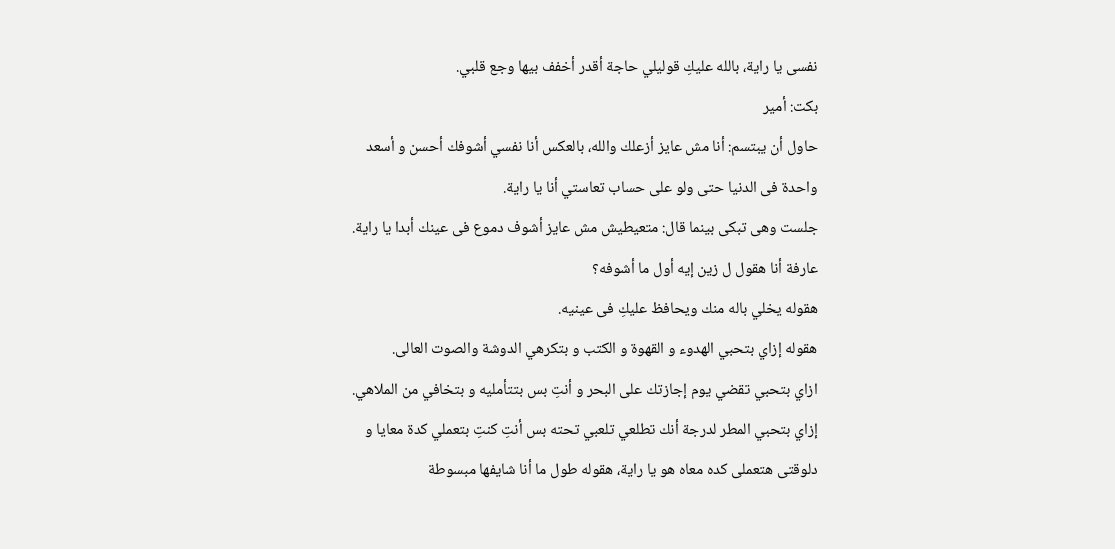نفسى يا راية، بالله عليكِ قوليلي حاجة أقدر أخفف بيها وجع قلبي.
بكت: أمير
حاول أن يبتسم: أنا مش عايز أزعلك والله، بالعكس أنا نفسي أشوفك أحسن و أسعد واحدة فى الدنيا حتى ولو على حساب تعاستي أنا يا راية.
جلست وهى تبكى بينما قال: متعيطيش مش عايز أشوف دموع فى عينك أبدا يا راية.
عارفة أنا هقول ل زين إيه أول ما أشوفه؟
هقوله يخلي باله منك ويحافظ عليكِ فى عينيه.
هقوله إزاي بتحبي الهدوء و القهوة و الكتب و بتكرهي الدوشة والصوت العالى.
ازاي بتحبي تقضي يوم إجازتك على البحر و أنتِ بس بتتأمليه و بتخافي من الملاهي.
إزاي بتحبي المطر لدرجة أنك تطلعي تلعبي تحته بس أنتِ كنتِ بتعملي كدة معايا و دلوقتى هتعملى كده معاه هو يا راية، هقوله طول ما أنا شايفها مبسوطة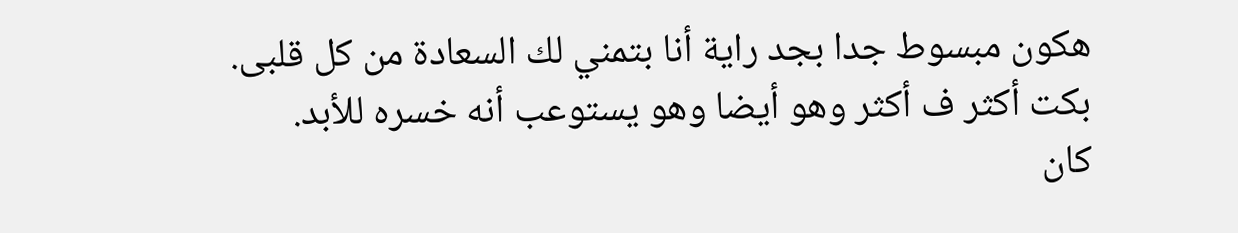هكون مبسوط جدا بجد راية أنا بتمني لك السعادة من كل قلبى.
بكت أكثر ف أكثر وهو أيضا وهو يستوعب أنه خسره للأبد.
كان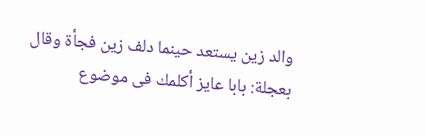والد زين يستعد حينما دلف زين فجأة وقال بعجلة: بابا عايز أكلمك فى موضوع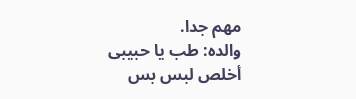مهم جدا.
والده: طب يا حبيبى أخلص لبس بس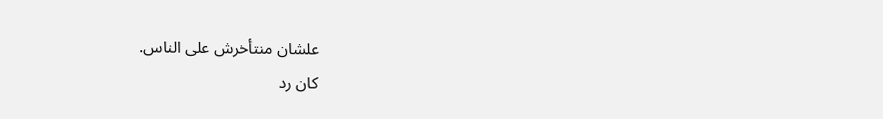علشان منتأخرش على الناس.
كان رد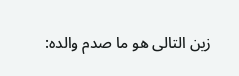زين التالى هو ما صدم والده: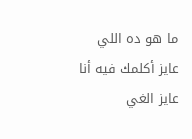ما هو ده اللي عايز أكلمك فيه أنا عايز الغي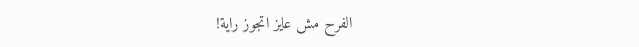الفرح مش عايز اتجوز راية!